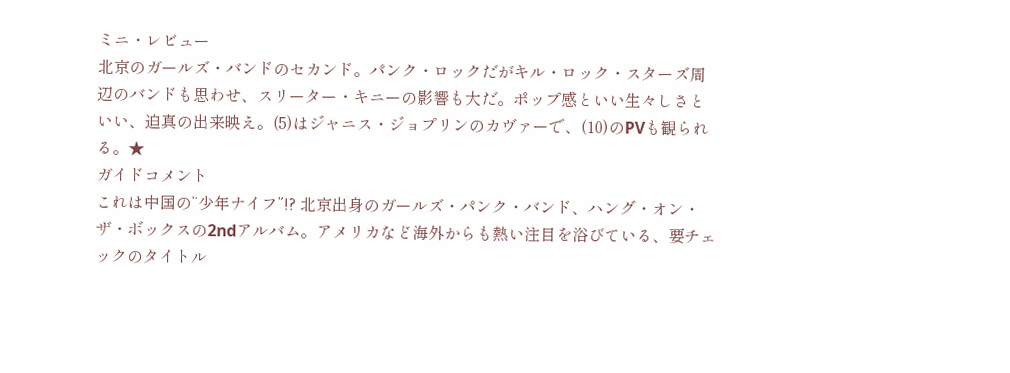ミニ・レビュー
北京のガールズ・バンドのセカンド。パンク・ロックだがキル・ロック・スターズ周辺のバンドも思わせ、スリーター・キニーの影響も大だ。ポップ感といい生々しさといい、迫真の出来映え。(5)はジャニス・ジョプリンのカヴァーで、(10)のPVも観られる。★
ガイドコメント
これは中国の“少年ナイフ”!? 北京出身のガールズ・パンク・バンド、ハング・オン・ザ・ボックスの2ndアルバム。アメリカなど海外からも熱い注目を浴びている、要チェックのタイトル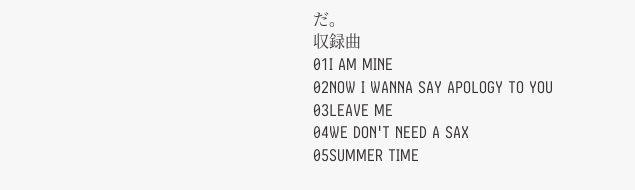だ。
収録曲
01I AM MINE
02NOW I WANNA SAY APOLOGY TO YOU
03LEAVE ME
04WE DON'T NEED A SAX
05SUMMER TIME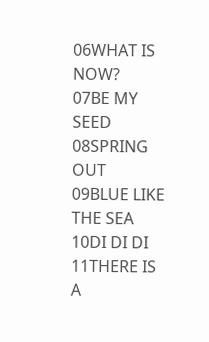06WHAT IS NOW?
07BE MY SEED
08SPRING OUT
09BLUE LIKE THE SEA
10DI DI DI
11THERE IS A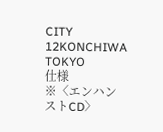CITY
12KONCHIWA TOKYO
仕様
※〈エンハンストCD〉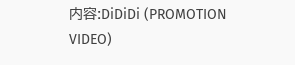内容:DiDiDi (PROMOTION VIDEO)